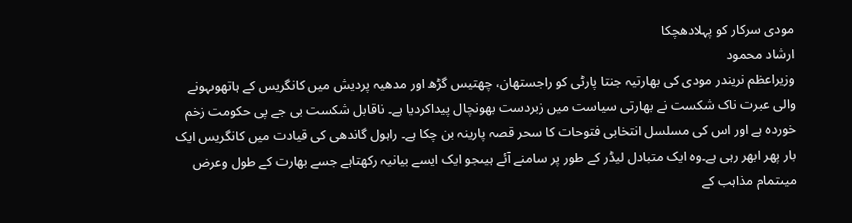مودی سرکار کو پہلادھچکا
ارشاد محمود
وزیراعظم نریندر مودی کی بھارتیہ جنتا پارٹی کو راجستھان، چھتیس گڑھ اور مدھیہ پردیش میں کانگریس کے ہاتھوںہونے والی عبرت ناک شکست نے بھارتی سیاست میں زبردست بھونچال پیداکردیا ہے۔ ناقابل شکست بی جے پی حکومت زخم خوردہ ہے اور اس کی مسلسل انتخابی فتوحات کا سحر قصہ پارینہ بن چکا ہے۔ راہول گاندھی کی قیادت میں کانگریس ایک بار پھر ابھر رہی ہے۔وہ ایک متبادل لیڈر کے طور پر سامنے آئے ہیںجو ایک ایسے بیانیہ رکھتاہے جسے بھارت کے طول وعرض میںتمام مذاہب کے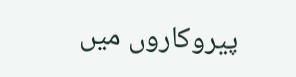پیروکاروں میں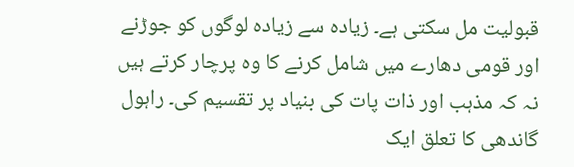قبولیت مل سکتی ہے۔ زیادہ سے زیادہ لوگوں کو جوڑنے اور قومی دھارے میں شامل کرنے کا وہ پرچار کرتے ہیں نہ کہ مذہب اور ذات پات کی بنیاد پر تقسیم کی۔ راہول گاندھی کا تعلق ایک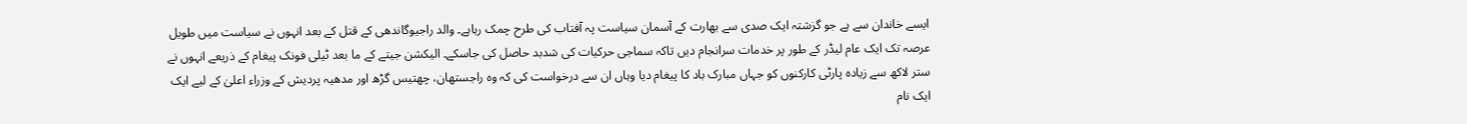ایسے خاندان سے ہے جو گزشتہ ایک صدی سے بھارت کے آسمان سیاست پہ آفتاب کی طرح چمک رہاہے۔ والد راجیوگاندھی کے قتل کے بعد انہوں نے سیاست میں طویل عرصہ تک ایک عام لیڈر کے طور پر خدمات سرانجام دیں تاکہ سماجی حرکیات کی شدبد حاصل کی جاسکے۔ الیکشن جیتے کے ما بعد ٹیلی فونک پیغام کے ذریعے انہوں نے ستر لاکھ سے زیادہ پارٹی کارکنوں کو جہاں مبارک باد کا پیغام دیا وہاں ان سے درخواست کی کہ وہ راجستھان، چھتیس گڑھ اور مدھیہ پردیش کے وزراء اعلیٰ کے لیے ایک ایک نام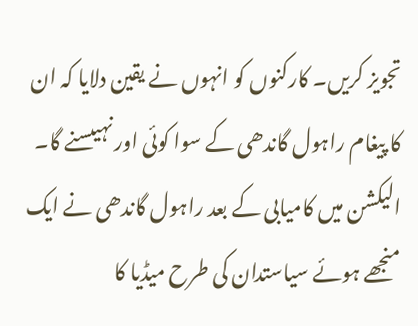تجویز کریں۔ کارکنوں کو انہوں نے یقین دلایا کہ ان کا پیغام راہول گاندھی کے سوا کوئی اور نہیںسنے گا۔ الیکشن میں کامیابی کے بعد راہول گاندھی نے ایک منجھے ہوئے سیاستدان کی طرح میڈیا کا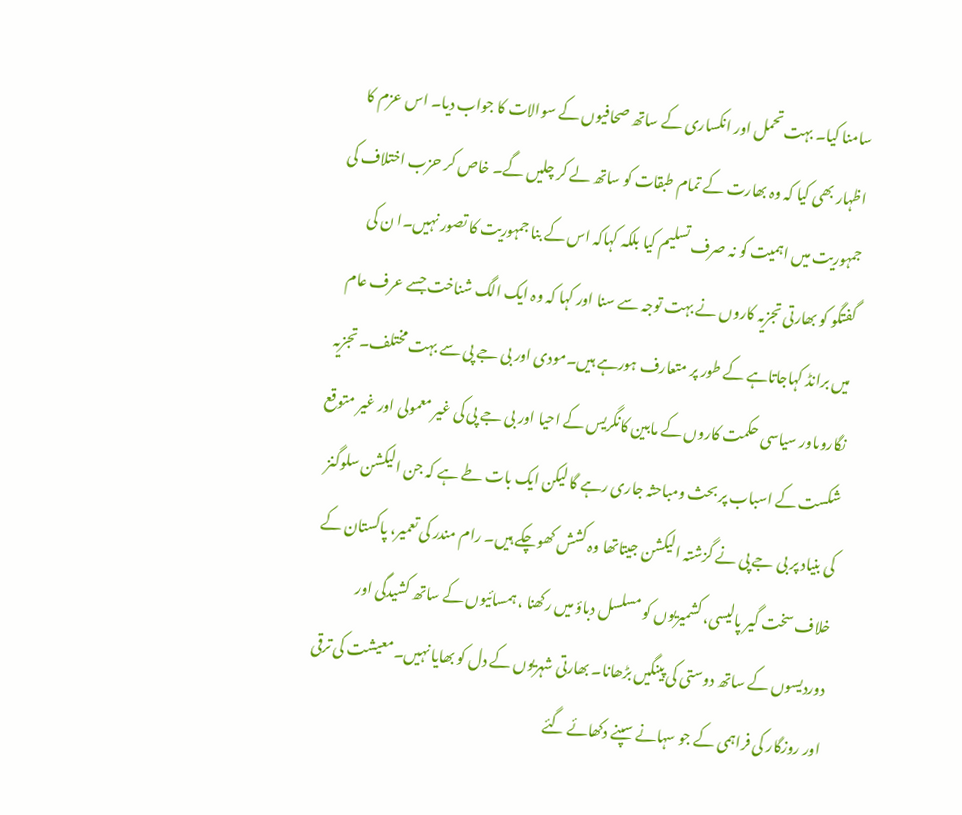سامنا کیا۔ بہت تحمل اور انکساری کے ساتھ صحافیوں کے سوالات کا جواب دیا۔ اس عزم کا اظہار بھی کیا کہ وہ بھارت کے تمام طبقات کو ساتھ لے کر چلیں گے۔ خاص کر حزب اختلاف کی جمہوریت میں اہمیت کو نہ صرف تسلیم کیا بلکہ کہاکہ اس کے بنا جمہوریت کا تصور نہیں۔ا ن کی گفتگو کو بھارتی تجزیہ کاروں نے بہت توجہ سے سنا اور کہا کہ وہ ایک الگ شناخت جسے عرف عام میں برانڈ کہاجاتاہے کے طور پر متعارف ہورہے ہیں۔مودی اور بی جے پی سے بہت مختلف۔ تجزیہ نگاروںاور سیاسی حکمت کاروں کے مابین کانگریس کے احیا اور بی جے پی کی غیر معمولی اور غیر متوقع شکست کے اسباب پر بحث ومباحثہ جاری رہے گا لیکن ایک بات طے ہے کہ جن الیکشن سلوگنز کی بنیاد پر بی جے پی نے گزشتہ الیکشن جیتاتھا وہ کشش کھوچکے ہیں۔ رام مندر کی تعمیر، پاکستان کے خلاف سخت گیر پالیسی، کشمیریوں کو مسلسل دباؤ میں رکھنا ، ہمسائیوں کے ساتھ کشیدگی اور دوردیسوں کے ساتھ دوستی کی پینگیں بڑھانا۔ بھارتی شہریوں کے دل کو بھایا نہیں۔معیشت کی ترقی اور روزگار کی فراہمی کے جو سہانے سپنے دکھائے گئے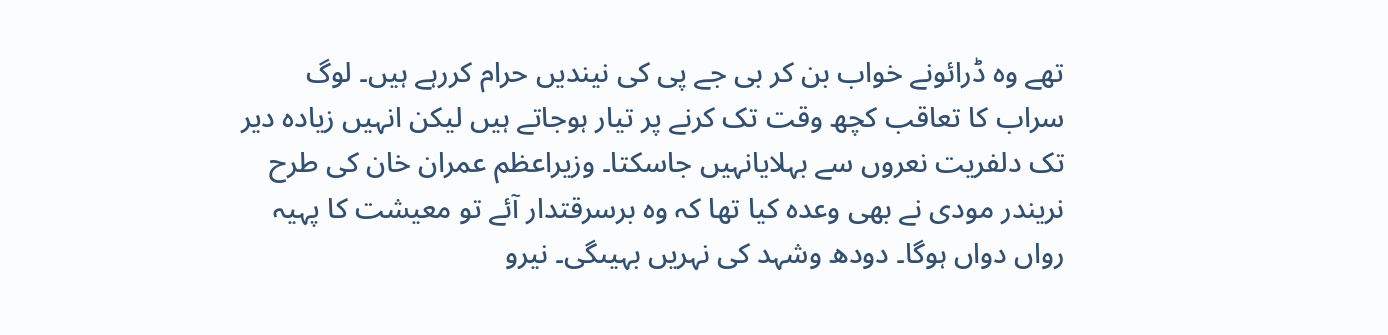تھے وہ ڈرائونے خواب بن کر بی جے پی کی نیندیں حرام کررہے ہیں۔ لوگ سراب کا تعاقب کچھ وقت تک کرنے پر تیار ہوجاتے ہیں لیکن انہیں زیادہ دیر تک دلفریت نعروں سے بہلایانہیں جاسکتا۔ وزیراعظم عمران خان کی طرح نریندر مودی نے بھی وعدہ کیا تھا کہ وہ برسرقتدار آئے تو معیشت کا پہیہ رواں دواں ہوگا۔ دودھ وشہد کی نہریں بہیںگی۔ نیرو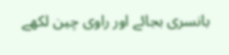بانسری بجائے اور راوی چین لکھے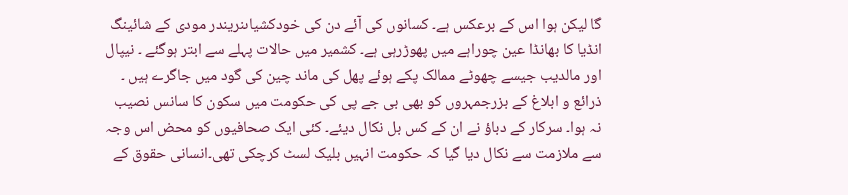گا لیکن ہوا اس کے برعکس ہے۔ کسانوں کی آئے دن کی خودکشیاںنریندر مودی کے شائینگ انڈیا کا بھانڈا عین چوراہے میں پھوڑرہی ہے۔ کشمیر میں حالات پہلے سے ابتر ہوگئے ۔ نیپال اور مالدیب جیسے چھوٹے ممالک پکے ہوئے پھل کی ماند چین کی گود میں جاگرے ہیں ۔ ذرائع و ابلاغ کے بزرجمہروں کو بھی بی جے پی کی حکومت میں سکون کا سانس نصیب نہ ہوا۔ سرکار کے دباؤ نے ان کے کس بل نکال دیئے۔ کئی ایک صحافیوں کو محض اس وجہ سے ملازمت سے نکال دیا گیا کہ حکومت انہیں بلیک لسٹ کرچکی تھی۔انسانی حقوق کے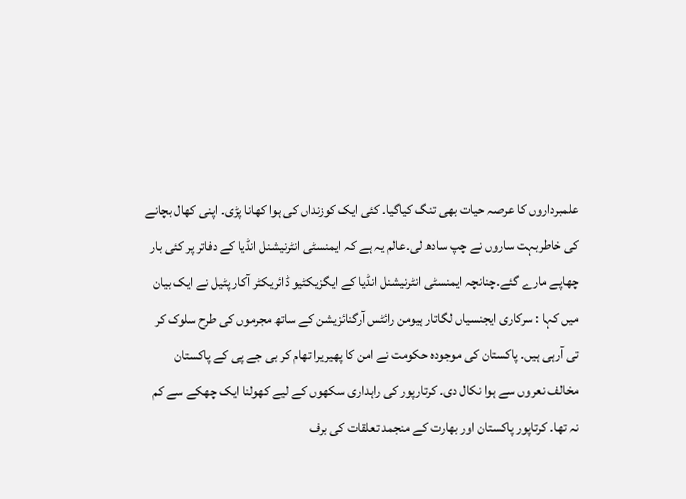علمبرداروں کا عرصہ حیات بھی تنگ کیاگیا۔ کئی ایک کوزنداں کی ہوا کھانا پڑی۔ اپنی کھال بچانے کی خاطربہت ساروں نے چپ سادھ لی۔عالم یہ ہے کہ ایمنسٹی انٹرنیشنل انڈیا کے دفاتر پر کئی بار چھاپے مارے گئے۔چنانچہ ایمنسٹی انٹرنیشنل انڈیا کے ایگزیکٹیو ڈائریکٹر آکار پٹیل نے ایک بیان میں کہا : سرکاری ایجنسیاں لگاتار ہیومن رائٹس آرگنائزیشن کے ساتھ مجرموں کی طرح سلوک کر تی آرہی ہیں۔ پاکستان کی موجودہ حکومت نے امن کا پھیریرا تھام کر بی جے پی کے پاکستان مخالف نعروں سے ہوا نکال دی۔ کرتارپور کی راہداری سکھوں کے لیے کھولنا ایک چھکے سے کم نہ تھا۔ کرتاپور پاکستان اور بھارت کے منجمد تعلقات کی برف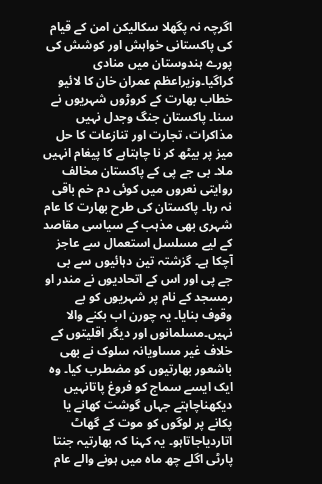اگرچہ نہ پگھلا سکالیکن امن کے قیام کی پاکستانی خواہش اور کوشش کی پورے ہندوستان میں منادی کراگیا۔وزیراعظم عمران خان کا لائیو خطاب بھارت کے کروڑوں شہریوں نے سنا۔ پاکستان جنگ وجدل نہیں مذاکرات، تجارت اور تنازعات کا حل میز پر بیٹھ کر نا چاہتاہے کا پیغام انہیں ملا۔ بی جے پی کے پاکستان مخالف روایتی نعروں میں کوئی دم خم باقی نہ رہا۔ پاکستان کی طرح بھارت کا عام شہری بھی مذہب کے سیاسی مقاصد کے لیے مسلسل استعمال سے عاجز آچکا ہے۔ گزشتہ تین دہائیوں سے بی جے پی اور اس کے اتحادیوں نے مندر او رمسجد کے نام پر شہریوں کو بے وقوف بنایا۔ یہ چورن اب بکنے والا نہیں۔مسلمانوں اور دیگر اقلیتوں کے خلاف غیر مساویانہ سلوک نے بھی باشعور بھارتیوں کو مضطرب کیا۔ وہ ایک ایسے سماج کو فروغ پاتانہیں دیکھناچاہتے جہاں گوشت کھانے یا پکانے پر لوگوں کو موت کے گھاٹ اتاردیاجاتاہو۔ یہ کہنا کہ بھارتیہ جنتا پارٹی اگلے چھ ماہ میں ہونے والے عام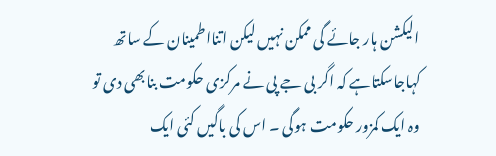الیکشن ہار جائے گی ممکن نہیں لیکن اتنااطمینان کے ساتھ کہاجاسکتاہے کہ اگر بی جے پی نے مرکزی حکومت بنابھی دی تو وہ ایک کمزور حکومت ہوگی ۔ اس کی باگیں کئی ایک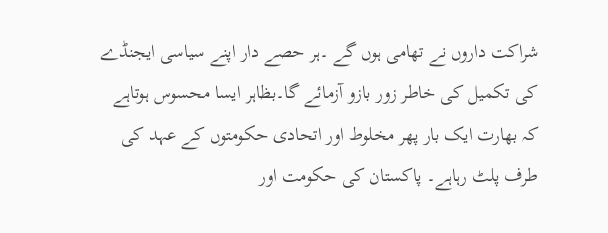شراکت داروں نے تھامی ہوں گے ۔ہر حصے دار اپنے سیاسی ایجنڈے کی تکمیل کی خاطر زور بازو آزمائے گا۔بظاہر ایسا محسوس ہوتاہے کہ بھارت ایک بار پھر مخلوط اور اتحادی حکومتوں کے عہد کی طرف پلٹ رہاہے۔ پاکستان کی حکومت اور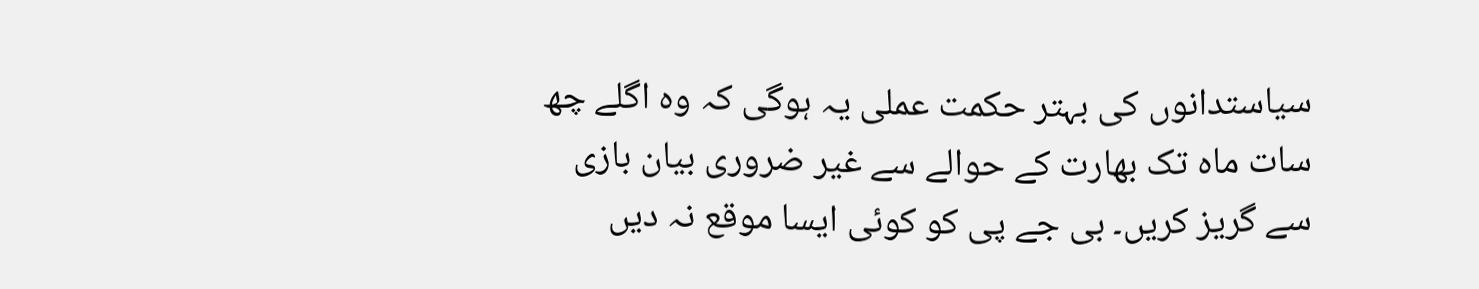سیاستدانوں کی بہتر حکمت عملی یہ ہوگی کہ وہ اگلے چھ سات ماہ تک بھارت کے حوالے سے غیر ضروری بیان بازی سے گریز کریں۔ بی جے پی کو کوئی ایسا موقع نہ دیں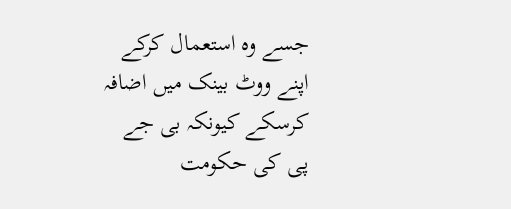جسے وہ استعمال کرکے اپنے ووٹ بینک میں اضافہ کرسکے کیونکہ بی جے پی کی حکومت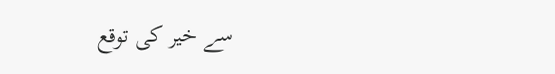سے خیر کی توقع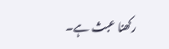رکھنا عبث ہے۔